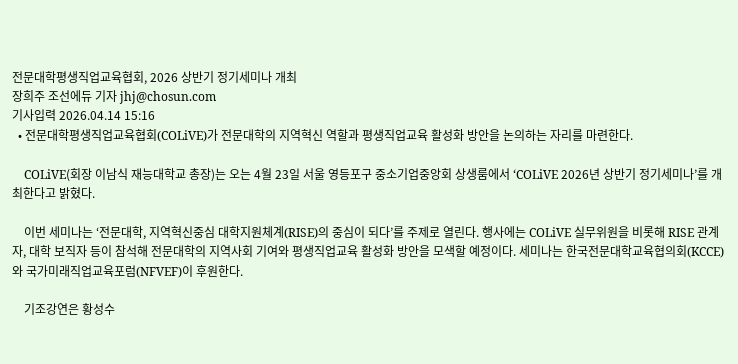전문대학평생직업교육협회, 2026 상반기 정기세미나 개최
장희주 조선에듀 기자 jhj@chosun.com
기사입력 2026.04.14 15:16
  • 전문대학평생직업교육협회(COLiVE)가 전문대학의 지역혁신 역할과 평생직업교육 활성화 방안을 논의하는 자리를 마련한다.

    COLiVE(회장 이남식 재능대학교 총장)는 오는 4월 23일 서울 영등포구 중소기업중앙회 상생룸에서 ‘COLiVE 2026년 상반기 정기세미나’를 개최한다고 밝혔다.

    이번 세미나는 ‘전문대학, 지역혁신중심 대학지원체계(RISE)의 중심이 되다’를 주제로 열린다. 행사에는 COLiVE 실무위원을 비롯해 RISE 관계자, 대학 보직자 등이 참석해 전문대학의 지역사회 기여와 평생직업교육 활성화 방안을 모색할 예정이다. 세미나는 한국전문대학교육협의회(KCCE)와 국가미래직업교육포럼(NFVEF)이 후원한다.

    기조강연은 황성수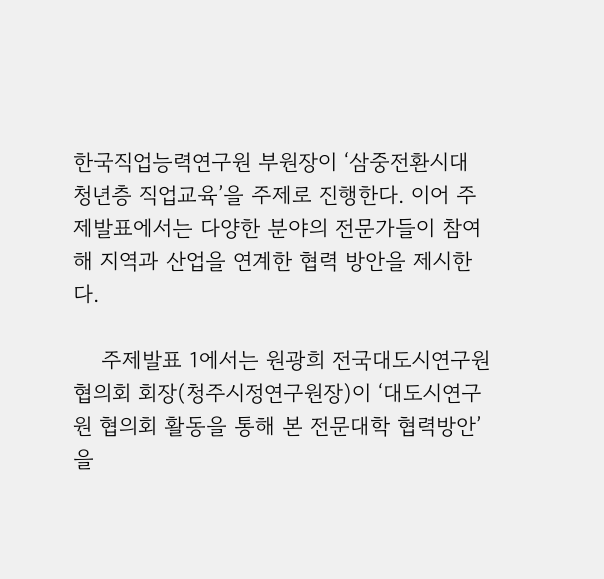한국직업능력연구원 부원장이 ‘삼중전환시대 청년층 직업교육’을 주제로 진행한다. 이어 주제발표에서는 다양한 분야의 전문가들이 참여해 지역과 산업을 연계한 협력 방안을 제시한다.

    주제발표 1에서는 원광희 전국대도시연구원협의회 회장(청주시정연구원장)이 ‘대도시연구원 협의회 활동을 통해 본 전문대학 협력방안’을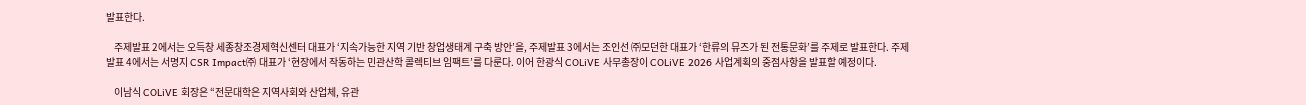발표한다.

    주제발표 2에서는 오득창 세종창조경제혁신센터 대표가 ‘지속가능한 지역 기반 창업생태계 구축 방안’을, 주제발표 3에서는 조인선 ㈜모던한 대표가 ‘한류의 뮤즈가 된 전통문화’를 주제로 발표한다. 주제발표 4에서는 서명지 CSR Impact㈜ 대표가 ‘현장에서 작동하는 민관산학 콜렉티브 임팩트’를 다룬다. 이어 한광식 COLiVE 사무총장이 COLiVE 2026 사업계획의 중점사항을 발표할 예정이다.

    이남식 COLiVE 회장은 “전문대학은 지역사회와 산업체, 유관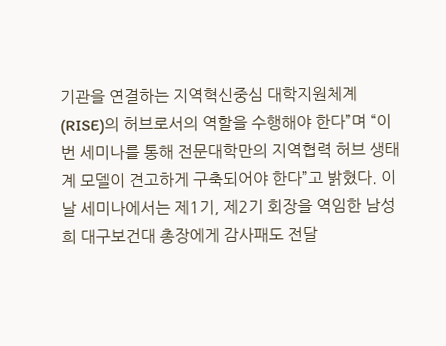기관을 연결하는 지역혁신중심 대학지원체계(RISE)의 허브로서의 역할을 수행해야 한다”며 “이번 세미나를 통해 전문대학만의 지역협력 허브 생태계 모델이 견고하게 구축되어야 한다”고 밝혔다. 이날 세미나에서는 제1기, 제2기 회장을 역임한 남성희 대구보건대 총장에게 감사패도 전달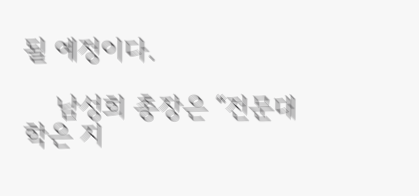될 예정이다.

    남성희 총장은 “전문대학은 지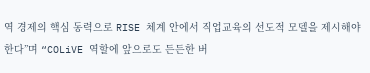역 경제의 핵심 동력으로 RISE 체계 안에서 직업교육의 선도적 모델을 제시해야 한다”며 “COLiVE 역할에 앞으로도 든든한 버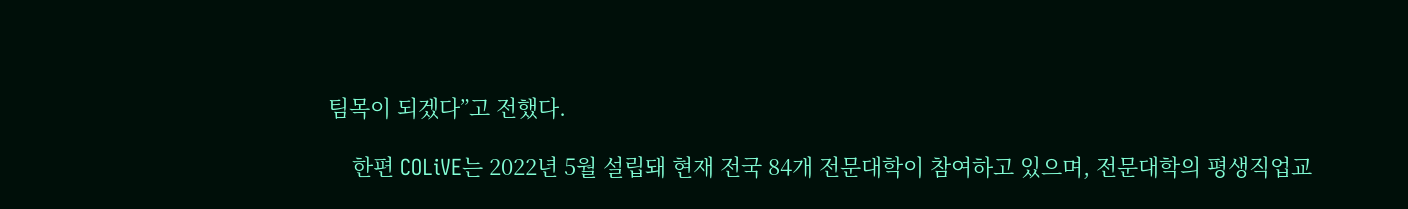팀목이 되겠다”고 전했다.

    한편 COLiVE는 2022년 5월 설립돼 현재 전국 84개 전문대학이 참여하고 있으며, 전문대학의 평생직업교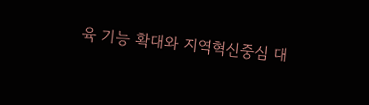육 기능 확대와 지역혁신중심 대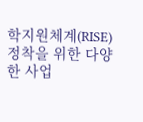학지원체계(RISE) 정착을 위한 다양한 사업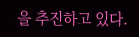을 추진하고 있다.